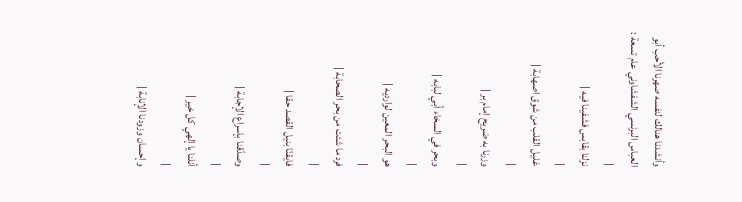وأنشدنا هنالك لنفسه صهرنا الأحب أبو العباس البرنسي الشفشاوني عام تسعة :
|
نزلنا بقابس فشفينا فيه |
|
غليل القلب من شوق اصهابة |
|
وزرنا به ضريح إمام بر |
|
وبحر في السخاء أبي لبابه |
|
هو البحر المعين لوارديه |
|
فرد ما شئت من بحر الصحابة |
|
فايقنّا بنيل القصد حقا |
|
وصدّقنا بإسراع الإجابة |
|
أنلنا يا إلهي كل خير |
|
وإحسان وزودنا الإنابة |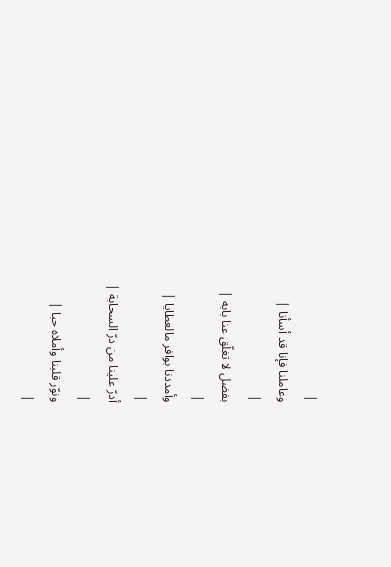|
وعاملنا فإنا قد أسأنا |
|
بفضل لا تغلّق عنا بابه |
|
وأمددنا بوافر مالعطايا |
|
أدرّ علينا من درّ السحابة |
|
ونوّر قلبنا وأملاه حبا |
|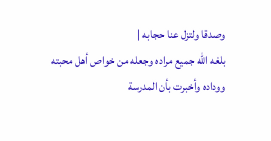وصدقا ولتزل عنا حجابه |
بلغه الله جميع مراده وجعله من خواص أهل محبته ووداده وأخبرت بأن المدرسة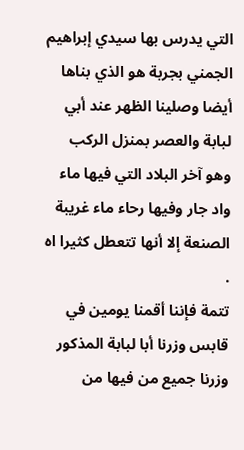التي يدرس بها سيدي إبراهيم الجمني بجربة هو الذي بناها أيضا وصلينا الظهر عند أبي لبابة والعصر بمنزل الركب وهو آخر البلاد التي فيها ماء واد جار وفيها رحاء ماء غريبة الصنعة إلا أنها تتعطل كثيرا اه .
تتمة فإننا أقمنا يومين في قابس وزرنا أبا لبابة المذكور وزرنا جميع من فيها من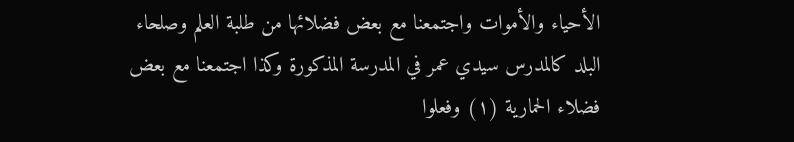الأحياء والأموات واجتمعنا مع بعض فضلائها من طلبة العلم وصلحاء البلد كالمدرس سيدي عمر في المدرسة المذكورة وكذا اجتمعنا مع بعض فضلاء الحمارية (١) وفعلوا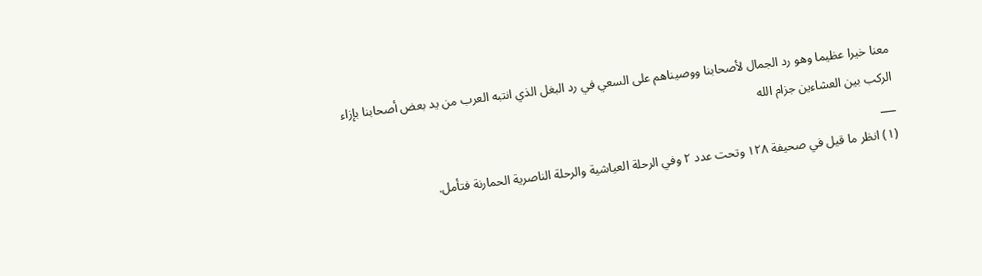معنا خيرا عظيما وهو رد الجمال لأصحابنا ووصيناهم على السعي في رد البغل الذي انتبه العرب من يد بعض أصحابنا بإزاء الركب بين العشاءين جزام الله
___
(١) انظر ما قيل في صحيفة ١٢٨ وتحت عدد ٢ وفي الرحلة العياشية والرحلة الناصرية الحمارنة فتأمل.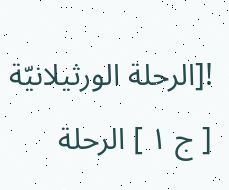![الرحلة الورثيلانيّة [ ج ١ ] الرحلة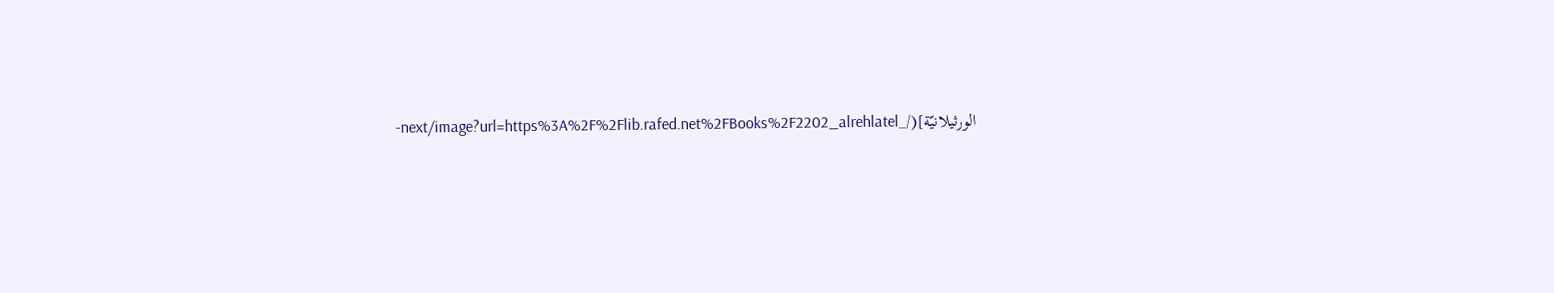الورثيلانيّة](/_next/image?url=https%3A%2F%2Flib.rafed.net%2FBooks%2F2202_alrehlatel-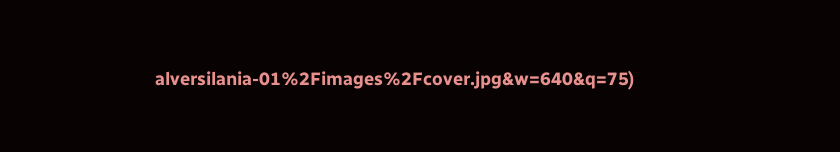alversilania-01%2Fimages%2Fcover.jpg&w=640&q=75)